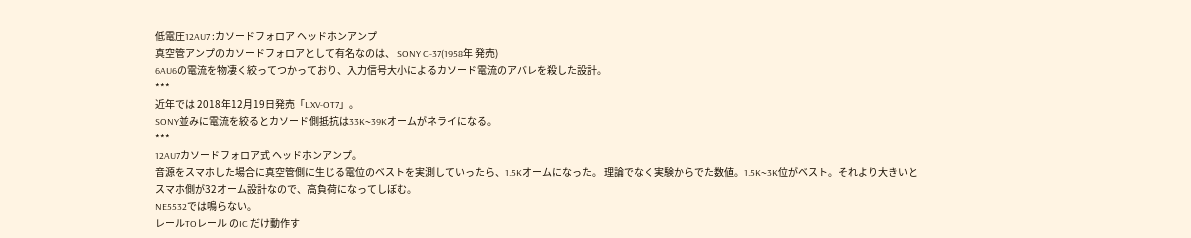低電圧12AU7 :カソードフォロア ヘッドホンアンプ
真空管アンプのカソードフォロアとして有名なのは、 SONY C-37(1958年 発売)
6AU6の電流を物凄く絞ってつかっており、入力信号大小によるカソード電流のアバレを殺した設計。
***
近年では 2018年12月19日発売「LXV-OT7」。
SONY並みに電流を絞るとカソード側抵抗は33K~39Kオームがネライになる。
***
12AU7カソードフォロア式 ヘッドホンアンプ。
音源をスマホした場合に真空管側に生じる電位のベストを実測していったら、1.5Kオームになった。 理論でなく実験からでた数値。1.5K~3K位がベスト。それより大きいとスマホ側が32オーム設計なので、高負荷になってしぼむ。
NE5532では鳴らない。
レールTOレール のIC だけ動作す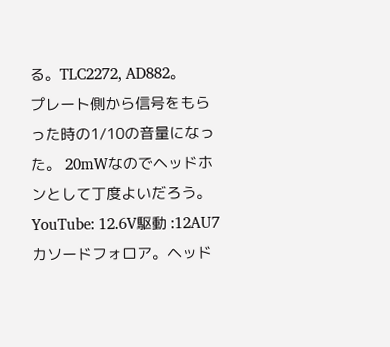る。TLC2272, AD882。
プレート側から信号をもらった時の1/10の音量になった。 20mWなのでヘッドホンとして丁度よいだろう。
YouTube: 12.6V駆動 :12AU7 カソードフォロア。ヘッド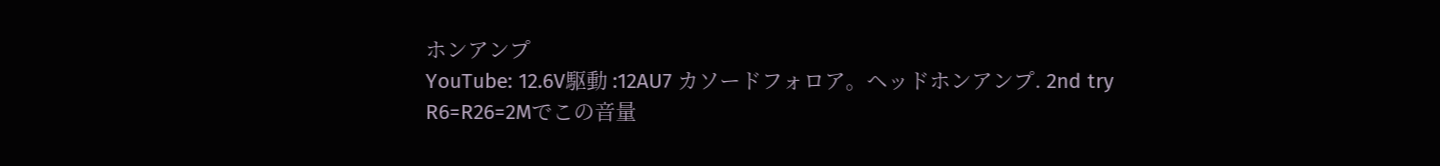ホンアンプ
YouTube: 12.6V駆動 :12AU7 カソードフォロア。ヘッドホンアンプ. 2nd try
R6=R26=2Mでこの音量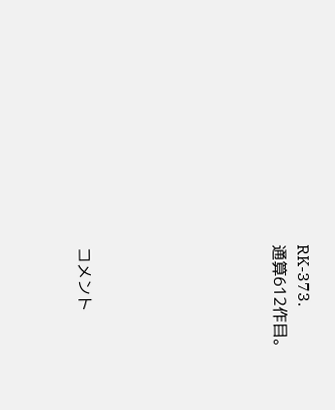RK-373.
通算612作目。







コメント